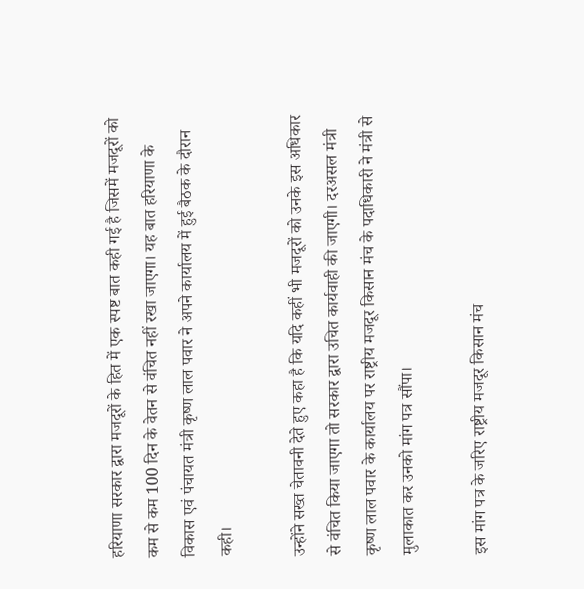हरियाणा सरकार द्वारा मजदूरों के हित में एक स्पष्ट बात कही गई है जिसमें मजदूरों को कम से कम 100 दिन के वेतन से वंचित नहीं रखा जाएगा। यह बात हरियाणा के विकास एवं पंचायत मंत्री कृष्ण लाल पवार ने अपने कार्यालय में हुई बैठक के दौरान कही।

उन्होंने सख्त चेतावनी देते हुए कहा है कि यदि कहीं भी मजदूरों को उनके इस अधिकार से वंचित किया जाएगा तो सरकार द्वारा उचित कार्यवाही की जाएगी। दरअसल मंत्री कृष्ण लाल पवार के कार्यालय पर राष्ट्रीय मजदूर किसान मंच के पदाधिकारी ने मंत्री से मुलाकात कर उनको मांग पत्र सौंपा।

इस मांग पत्र के जरिए राष्ट्रीय मजदूर किसान मंच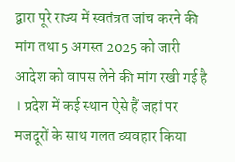द्वारा पूरे राज्य में स्वतंत्रत जांच करने की मांग तथा 5 अगस्त 2025 को जारी आदेश को वापस लेने की मांग रखी गई है । प्रदेश में कई स्थान ऐसे हैं जहां पर मजदूरों के साथ गलत व्यवहार किया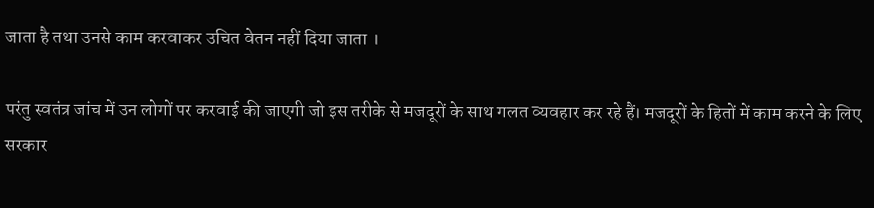जाता है तथा उनसे काम करवाकर उचित वेतन नहीं दिया जाता ।

परंतु स्वतंत्र जांच में उन लोगों पर करवाई की जाएगी जो इस तरीके से मजदूरों के साथ गलत व्यवहार कर रहे हैं। मजदूरों के हितों में काम करने के लिए सरकार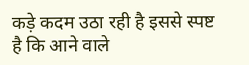कड़े कदम उठा रही है इससे स्पष्ट है कि आने वाले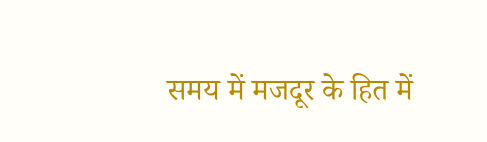समय में मजदूर के हित में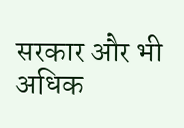सरकार और भी अधिक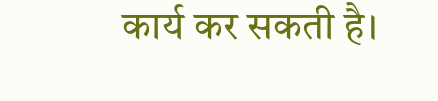कार्य कर सकती है।